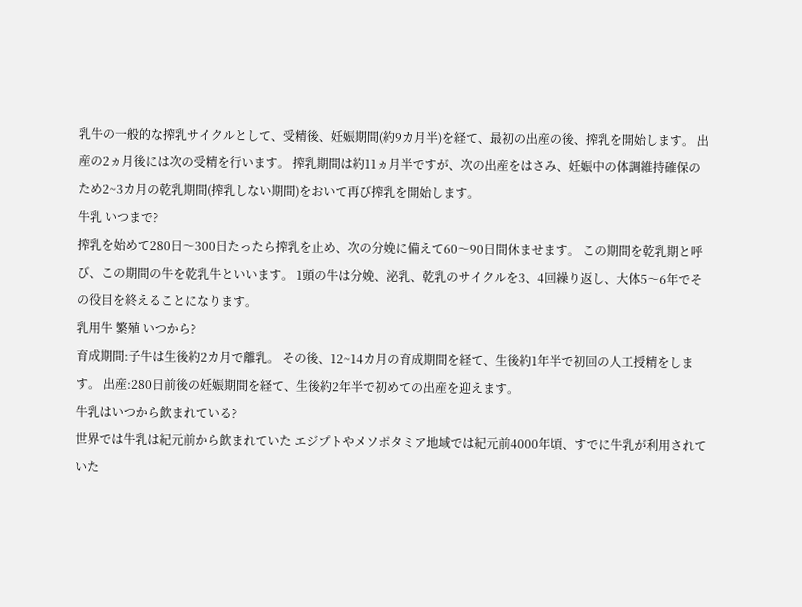乳牛の一般的な搾乳サイクルとして、受精後、妊娠期間(約9カ月半)を経て、最初の出産の後、搾乳を開始します。 出産の2ヵ月後には次の受精を行います。 搾乳期間は約11ヵ月半ですが、次の出産をはさみ、妊娠中の体調維持確保のため2~3カ月の乾乳期間(搾乳しない期間)をおいて再び搾乳を開始します。
牛乳 いつまで?
搾乳を始めて280日〜300日たったら搾乳を止め、次の分娩に備えて60〜90日間休ませます。 この期間を乾乳期と呼び、この期間の牛を乾乳牛といいます。 1頭の牛は分娩、泌乳、乾乳のサイクルを3、4回繰り返し、大体5〜6年でその役目を終えることになります。
乳用牛 繁殖 いつから?
育成期間:子牛は生後約2カ月で離乳。 その後、12~14カ月の育成期間を経て、生後約1年半で初回の人工授精をします。 出産:280日前後の妊娠期間を経て、生後約2年半で初めての出産を迎えます。
牛乳はいつから飲まれている?
世界では牛乳は紀元前から飲まれていた エジプトやメソポタミア地域では紀元前4000年頃、すでに牛乳が利用されていた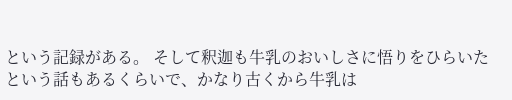という記録がある。 そして釈迦も牛乳のおいしさに悟りをひらいたという話もあるくらいで、かなり古くから牛乳は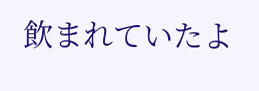飲まれていたよ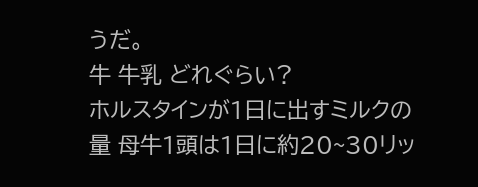うだ。
牛 牛乳 どれぐらい?
ホルスタインが1日に出すミルクの量 母牛1頭は1日に約20~30リッ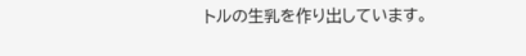トルの生乳を作り出しています。